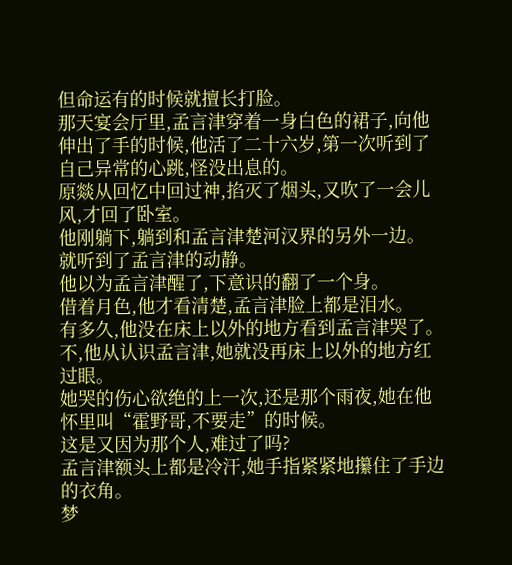但命运有的时候就擅长打脸。
那天宴会厅里,孟言津穿着一身白色的裙子,向他伸出了手的时候,他活了二十六岁,第一次听到了自己异常的心跳,怪没出息的。
原燚从回忆中回过神,掐灭了烟头,又吹了一会儿风,才回了卧室。
他刚躺下,躺到和孟言津楚河汉界的另外一边。
就听到了孟言津的动静。
他以为孟言津醒了,下意识的翻了一个身。
借着月色,他才看清楚,孟言津脸上都是泪水。
有多久,他没在床上以外的地方看到孟言津哭了。
不,他从认识孟言津,她就没再床上以外的地方红过眼。
她哭的伤心欲绝的上一次,还是那个雨夜,她在他怀里叫“霍野哥,不要走”的时候。
这是又因为那个人,难过了吗?
孟言津额头上都是冷汗,她手指紧紧地攥住了手边的衣角。
梦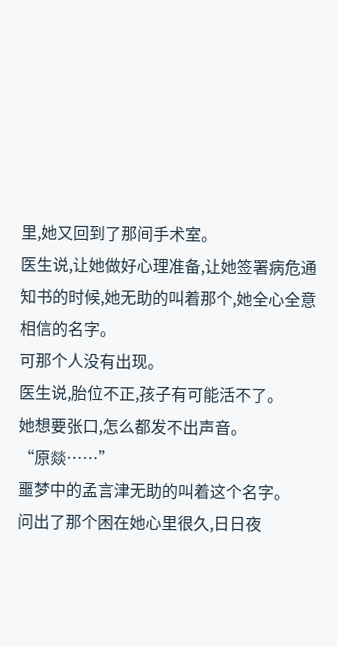里,她又回到了那间手术室。
医生说,让她做好心理准备,让她签署病危通知书的时候,她无助的叫着那个,她全心全意相信的名字。
可那个人没有出现。
医生说,胎位不正,孩子有可能活不了。
她想要张口,怎么都发不出声音。
“原燚……”
噩梦中的孟言津无助的叫着这个名字。
问出了那个困在她心里很久,日日夜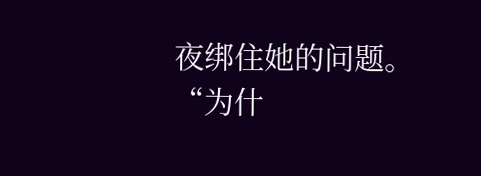夜绑住她的问题。
“为什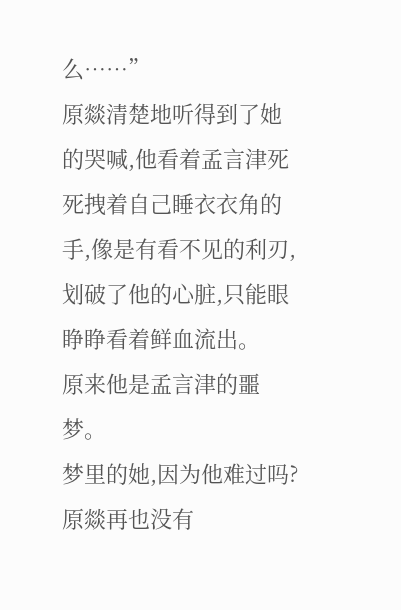么……”
原燚清楚地听得到了她的哭喊,他看着孟言津死死拽着自己睡衣衣角的手,像是有看不见的利刃,划破了他的心脏,只能眼睁睁看着鲜血流出。
原来他是孟言津的噩梦。
梦里的她,因为他难过吗?
原燚再也没有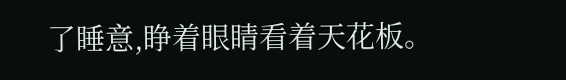了睡意,睁着眼睛看着天花板。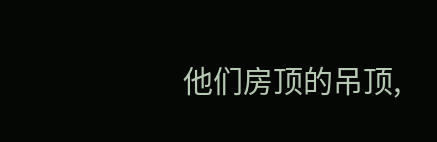他们房顶的吊顶,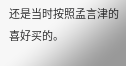还是当时按照孟言津的喜好买的。